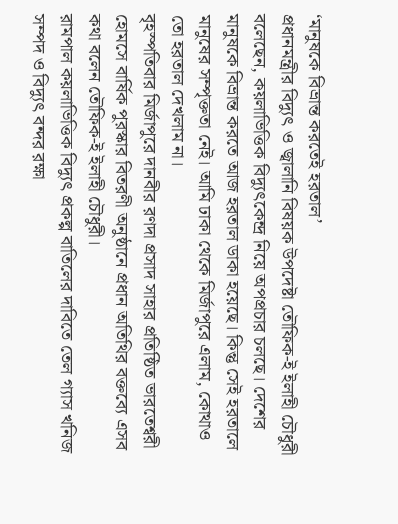‘মানুষকে বিভ্রান্ত করতেই হরতাল’
প্রধানমন্ত্রীর বিদ্যুৎ ও জ্বালানি বিষয়ক উপদেষ্টা তৌফিক-ই ইলাহী চৌধুরী বলেছেন, কয়লাভিত্তিক বিদ্যুৎকেন্দ্র নিয়ে অপপ্রচার চলছে। দেশের মানুষকে বিভ্রান্ত করতে আজ হরতাল ডাকা হয়েছে। কিন্তু সেই হরতালে মানুষের সম্পৃক্ততা নেই। আমি ঢাকা থেকে মির্জাপুরে এলাম, কোথাও তো হরতাল দেখলাম না।
বৃহস্পতিবার মির্জাপুরে দানবীর রণদা প্রসাদ সাহার প্রতিষ্ঠিত ভারতেশ্বরী হোমসে বার্ষিক পুরস্কার বিতরণী অনুষ্ঠানে প্রধান অতিথির বক্তব্যে এসব কথা বলেন তৌফিক-ই ইলাহী চৌধুরী।
রামপাল কয়লাভিত্তিক বিদ্যুৎ প্রকল্প বাতিলের দাবিতে তেল গ্যাস খনিজ সম্পদ ও বিদ্যুৎ বন্দর রক্ষা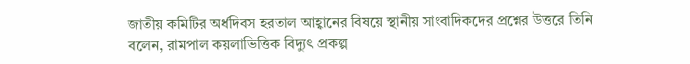জাতীয় কমিটির অর্ধদিবস হরতাল আহ্বানের বিষয়ে স্থানীয় সাংবাদিকদের প্রশ্নের উত্তরে তিনি বলেন, রামপাল কয়লাভিত্তিক বিদ্যুৎ প্রকল্প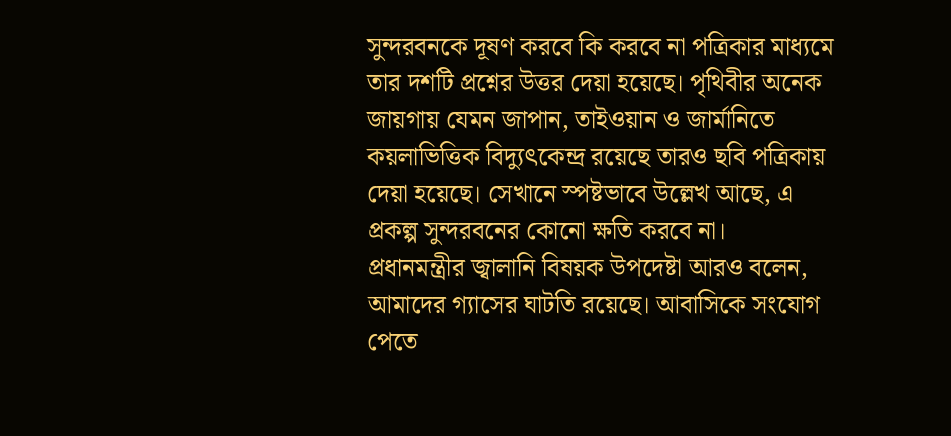সুন্দরবনকে দূষণ করবে কি করবে না পত্রিকার মাধ্যমে তার দশটি প্রশ্নের উত্তর দেয়া হয়েছে। পৃথিবীর অনেক জায়গায় যেমন জাপান, তাইওয়ান ও জার্মানিতে কয়লাভিত্তিক বিদ্যুৎকেন্দ্র রয়েছে তারও ছবি পত্রিকায় দেয়া হয়েছে। সেখানে স্পষ্টভাবে উল্লেখ আছে, এ প্রকল্প সুন্দরবনের কোনো ক্ষতি করবে না।
প্রধানমন্ত্রীর জ্বালানি বিষয়ক উপদেষ্টা আরও বলেন, আমাদের গ্যাসের ঘাটতি রয়েছে। আবাসিকে সংযোগ পেতে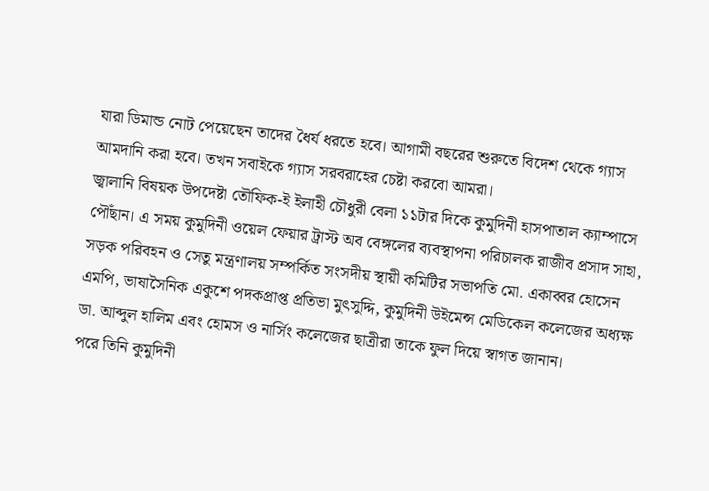যারা ডিমান্ড নোট পেয়েছেন তাদের ধৈর্য ধরতে হবে। আগামী বছরের শুরুতে বিদেশ থেকে গ্যাস আমদানি করা হবে। তখন সবাইকে গ্যাস সরবরাহের চেষ্টা করবো আমরা।
জ্বালানি বিষয়ক উপদেষ্টা তৌফিক-ই ইলাহী চৌধুরী বেলা ১১টার দিকে কুমুদিনী হাসপাতাল ক্যাম্পাসে পৌঁছান। এ সময় কুমুদিনী ওয়েল ফেয়ার ট্রাস্ট অব বেঙ্গলের ব্যবস্থাপনা পরিচালক রাজীব প্রসাদ সাহা, সড়ক পরিবহন ও সেতু মন্ত্রণালয় সম্পর্কিত সংসদীয় স্থায়ী কমিটির সভাপতি মো. একাব্বর হোসেন এমপি, ভাষাসৈনিক একুশে পদকপ্রাপ্ত প্রতিভা মুৎসুদ্দি, কুমুদিনী উইমেন্স মেডিকেল কলেজের অধ্যক্ষ ডা. আব্দুল হালিম এবং হোমস ও নার্সিং কলেজের ছাত্রীরা তাকে ফুল দিয়ে স্বাগত জানান।
পরে তিনি কুমুদিনী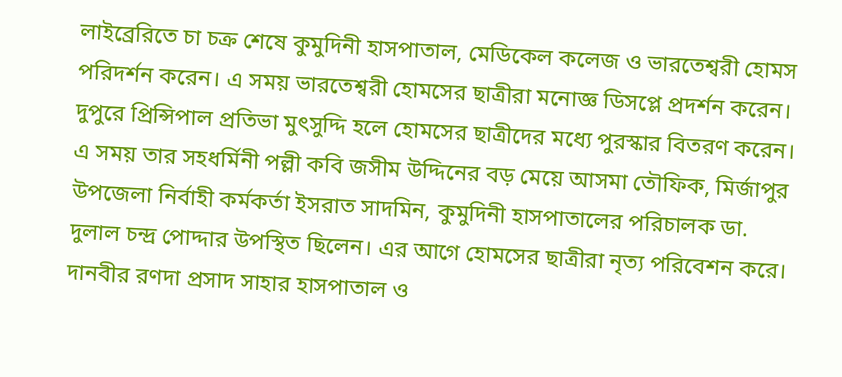লাইব্রেরিতে চা চক্র শেষে কুমুদিনী হাসপাতাল, মেডিকেল কলেজ ও ভারতেশ্বরী হোমস পরিদর্শন করেন। এ সময় ভারতেশ্বরী হোমসের ছাত্রীরা মনোজ্ঞ ডিসপ্লে প্রদর্শন করেন।
দুপুরে প্রিন্সিপাল প্রতিভা মুৎসুদ্দি হলে হোমসের ছাত্রীদের মধ্যে পুরস্কার বিতরণ করেন। এ সময় তার সহধর্মিনী পল্লী কবি জসীম উদ্দিনের বড় মেয়ে আসমা তৌফিক, মির্জাপুর উপজেলা নির্বাহী কর্মকর্তা ইসরাত সাদমিন, কুমুদিনী হাসপাতালের পরিচালক ডা. দুলাল চন্দ্র পোদ্দার উপস্থিত ছিলেন। এর আগে হোমসের ছাত্রীরা নৃত্য পরিবেশন করে।
দানবীর রণদা প্রসাদ সাহার হাসপাতাল ও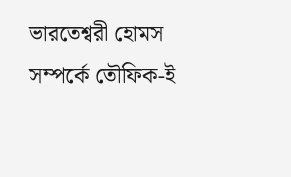ভারতেশ্বরী হোমস সম্পর্কে তৌফিক-ই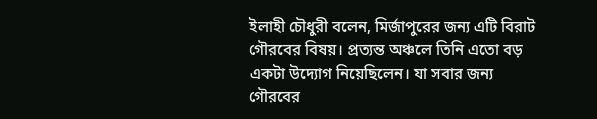ইলাহী চৌধুরী বলেন, মির্জাপুরের জন্য এটি বিরাট গৌরবের বিষয়। প্রত্যন্ত অঞ্চলে তিনি এতো বড় একটা উদ্যোগ নিয়েছিলেন। যা সবার জন্য গৌরবের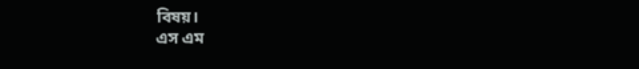বিষয়।
এস এম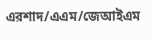এরশাদ/এএম/জেআইএম